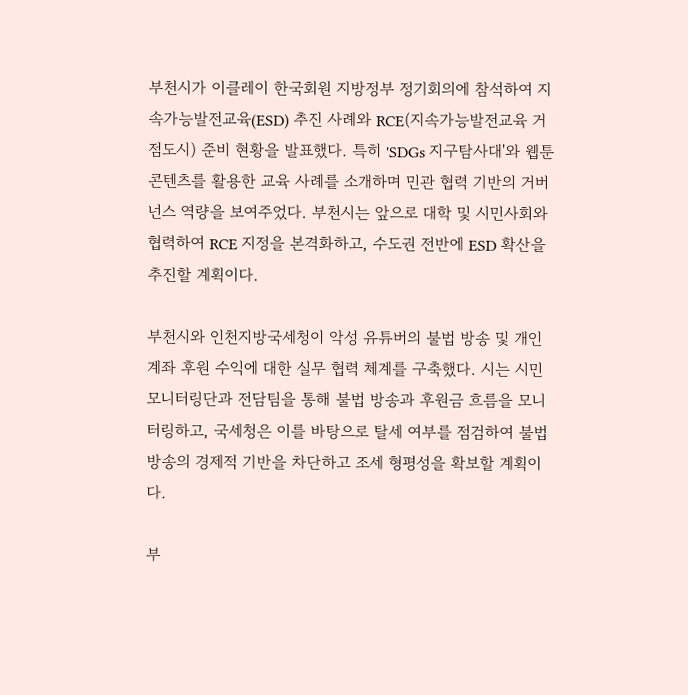부천시가 이클레이 한국회원 지방정부 정기회의에 참석하여 지속가능발전교육(ESD) 추진 사례와 RCE(지속가능발전교육 거점도시) 준비 현황을 발표했다. 특히 'SDGs 지구탐사대'와 웹툰 콘텐츠를 활용한 교육 사례를 소개하며 민관 협력 기반의 거버넌스 역량을 보여주었다. 부천시는 앞으로 대학 및 시민사회와 협력하여 RCE 지정을 본격화하고, 수도권 전반에 ESD 확산을 추진할 계획이다.

부천시와 인천지방국세청이 악성 유튜버의 불법 방송 및 개인 계좌 후원 수익에 대한 실무 협력 체계를 구축했다. 시는 시민 모니터링단과 전담팀을 통해 불법 방송과 후원금 흐름을 모니터링하고, 국세청은 이를 바탕으로 탈세 여부를 점검하여 불법 방송의 경제적 기반을 차단하고 조세 형평성을 확보할 계획이다.

부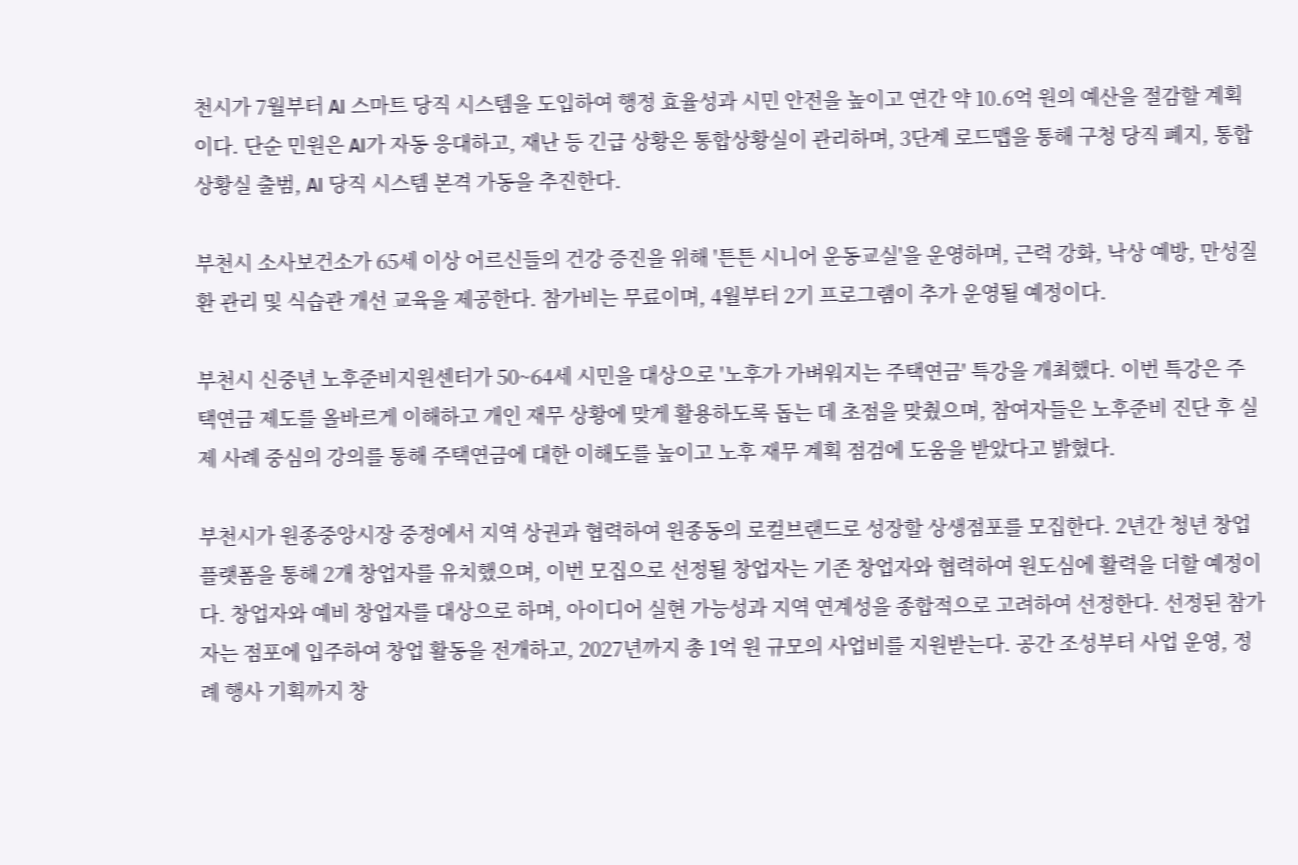천시가 7월부터 AI 스마트 당직 시스템을 도입하여 행정 효율성과 시민 안전을 높이고 연간 약 10.6억 원의 예산을 절감할 계획이다. 단순 민원은 AI가 자동 응대하고, 재난 등 긴급 상황은 통합상황실이 관리하며, 3단계 로드맵을 통해 구청 당직 폐지, 통합상황실 출범, AI 당직 시스템 본격 가동을 추진한다.

부천시 소사보건소가 65세 이상 어르신들의 건강 증진을 위해 '튼튼 시니어 운동교실'을 운영하며, 근력 강화, 낙상 예방, 만성질환 관리 및 식습관 개선 교육을 제공한다. 참가비는 무료이며, 4월부터 2기 프로그램이 추가 운영될 예정이다.

부천시 신중년 노후준비지원센터가 50~64세 시민을 대상으로 '노후가 가벼워지는 주택연금' 특강을 개최했다. 이번 특강은 주택연금 제도를 올바르게 이해하고 개인 재무 상황에 맞게 활용하도록 돕는 데 초점을 맞췄으며, 참여자들은 노후준비 진단 후 실제 사례 중심의 강의를 통해 주택연금에 대한 이해도를 높이고 노후 재무 계획 점검에 도움을 받았다고 밝혔다.

부천시가 원종중앙시장 중정에서 지역 상권과 협력하여 원종동의 로컬브랜드로 성장할 상생점포를 모집한다. 2년간 청년 창업 플랫폼을 통해 2개 창업자를 유치했으며, 이번 모집으로 선정될 창업자는 기존 창업자와 협력하여 원도심에 활력을 더할 예정이다. 창업자와 예비 창업자를 대상으로 하며, 아이디어 실현 가능성과 지역 연계성을 종합적으로 고려하여 선정한다. 선정된 참가자는 점포에 입주하여 창업 활동을 전개하고, 2027년까지 총 1억 원 규모의 사업비를 지원받는다. 공간 조성부터 사업 운영, 정례 행사 기획까지 창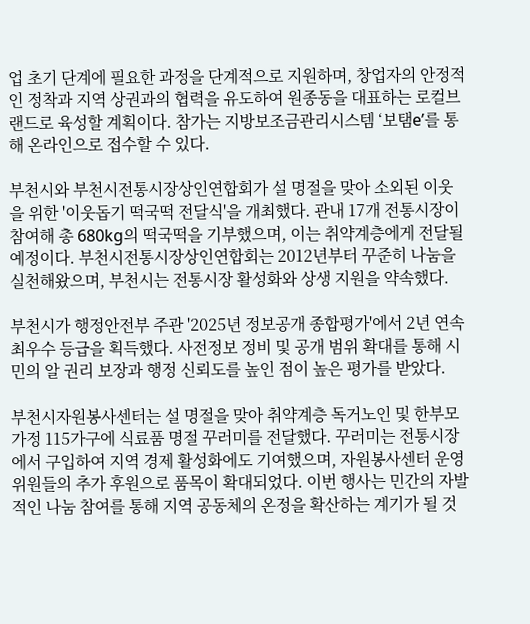업 초기 단계에 필요한 과정을 단계적으로 지원하며, 창업자의 안정적인 정착과 지역 상권과의 협력을 유도하여 원종동을 대표하는 로컬브랜드로 육성할 계획이다. 참가는 지방보조금관리시스템 ‘보탬e’를 통해 온라인으로 접수할 수 있다.

부천시와 부천시전통시장상인연합회가 설 명절을 맞아 소외된 이웃을 위한 '이웃돕기 떡국떡 전달식'을 개최했다. 관내 17개 전통시장이 참여해 총 680kg의 떡국떡을 기부했으며, 이는 취약계층에게 전달될 예정이다. 부천시전통시장상인연합회는 2012년부터 꾸준히 나눔을 실천해왔으며, 부천시는 전통시장 활성화와 상생 지원을 약속했다.

부천시가 행정안전부 주관 '2025년 정보공개 종합평가'에서 2년 연속 최우수 등급을 획득했다. 사전정보 정비 및 공개 범위 확대를 통해 시민의 알 권리 보장과 행정 신뢰도를 높인 점이 높은 평가를 받았다.

부천시자원봉사센터는 설 명절을 맞아 취약계층 독거노인 및 한부모가정 115가구에 식료품 명절 꾸러미를 전달했다. 꾸러미는 전통시장에서 구입하여 지역 경제 활성화에도 기여했으며, 자원봉사센터 운영위원들의 추가 후원으로 품목이 확대되었다. 이번 행사는 민간의 자발적인 나눔 참여를 통해 지역 공동체의 온정을 확산하는 계기가 될 것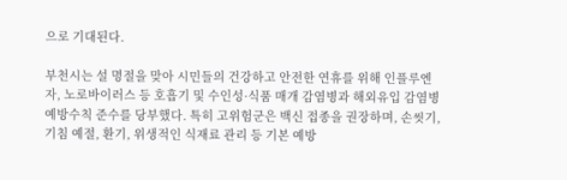으로 기대된다.

부천시는 설 명절을 맞아 시민들의 건강하고 안전한 연휴를 위해 인플루엔자, 노로바이러스 등 호흡기 및 수인성·식품 매개 감염병과 해외유입 감염병 예방수칙 준수를 당부했다. 특히 고위험군은 백신 접종을 권장하며, 손씻기, 기침 예절, 환기, 위생적인 식재료 관리 등 기본 예방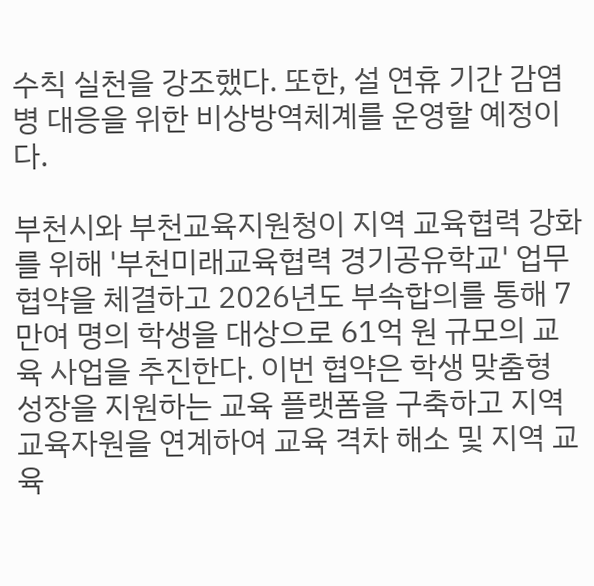수칙 실천을 강조했다. 또한, 설 연휴 기간 감염병 대응을 위한 비상방역체계를 운영할 예정이다.

부천시와 부천교육지원청이 지역 교육협력 강화를 위해 '부천미래교육협력 경기공유학교' 업무협약을 체결하고 2026년도 부속합의를 통해 7만여 명의 학생을 대상으로 61억 원 규모의 교육 사업을 추진한다. 이번 협약은 학생 맞춤형 성장을 지원하는 교육 플랫폼을 구축하고 지역 교육자원을 연계하여 교육 격차 해소 및 지역 교육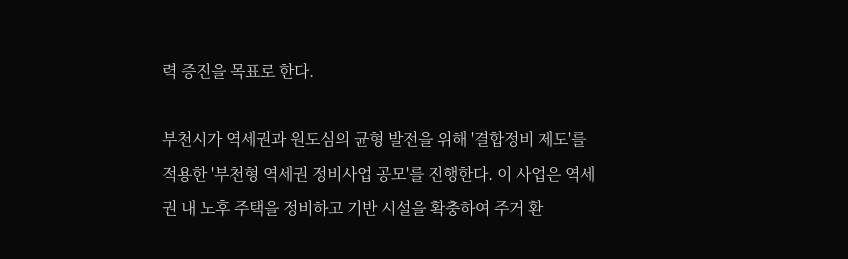력 증진을 목표로 한다.

부천시가 역세권과 원도심의 균형 발전을 위해 '결합정비 제도'를 적용한 '부천형 역세권 정비사업 공모'를 진행한다. 이 사업은 역세권 내 노후 주택을 정비하고 기반 시설을 확충하여 주거 환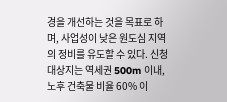경을 개선하는 것을 목표로 하며, 사업성이 낮은 원도심 지역의 정비를 유도할 수 있다. 신청 대상지는 역세권 500m 이내, 노후 건축물 비율 60% 이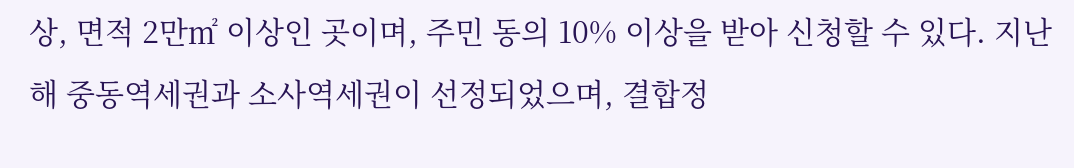상, 면적 2만㎡ 이상인 곳이며, 주민 동의 10% 이상을 받아 신청할 수 있다. 지난해 중동역세권과 소사역세권이 선정되었으며, 결합정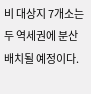비 대상지 7개소는 두 역세권에 분산 배치될 예정이다.